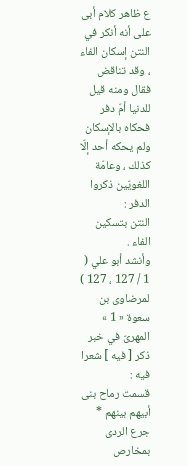ع ظاهر كلام أبى على أنه أنكر في النتن إسكان الفاء ، وقد تناقض فقال ومنه قيل للدنيا أمّ دفر فحكاه بالإسكان ولم يحكه أحد إلّا كذلك ، وعامّة اللغويّين ذكروا الدفر :
النتن بتسكين الفاء .
وأنشد أبو علي ( 1 / 127 ، 127 ) لمرضاوى بن سعوة « 1 » المهرىّ في خبر ذكر [ فيه ] شعرا فيه :
قسمت رماح بنى أبيهم بينهم * جرع الردى بمخارص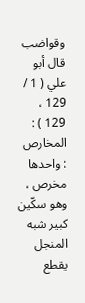وقواضب
قال أبو علي ( 1 / 129 ، 129 ) : المخارص : واحدها مخرص ، وهو سكّين كبير شبه المنجل يقطع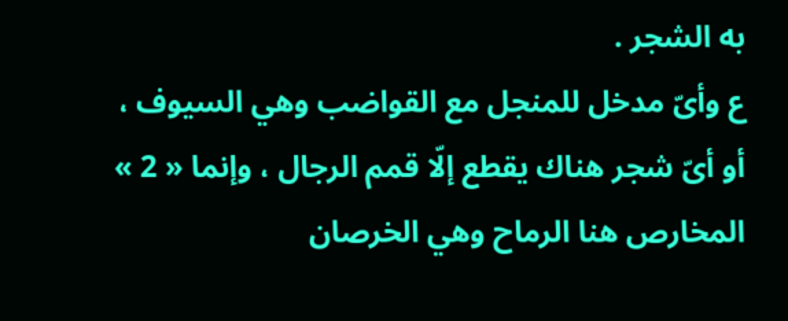به الشجر .
ع وأىّ مدخل للمنجل مع القواضب وهي السيوف ، أو أىّ شجر هناك يقطع إلّا قمم الرجال ، وإنما « 2 » المخارص هنا الرماح وهي الخرصان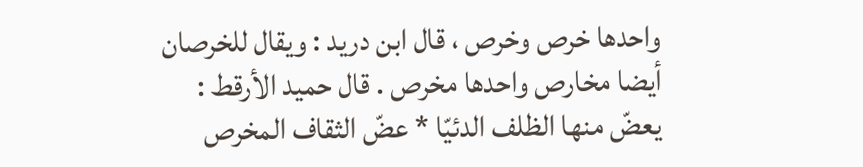واحدها خرص وخرص ، قال ابن دريد : ويقال للخرصان أيضا مخارص واحدها مخرص . قال حميد الأرقط :
يعضّ منها الظلف الدئيّا * عضّ الثقاف المخرص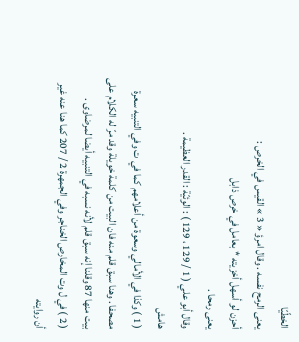الخطّيّا
يعنى الرمح نفسه . وقال امرؤ « 3 » القيس في الخرص :
أحزن لو أسهل أخزيته * بعامل في خرص ذابل
يعنى رمحا .
وقال أبو علي ( 1 / 129 ، 129 ) : الوئيّة : القدر العظيمة .
هامش
( 1 ) وكذا في الأمالي وسعوة من أعلامهم كما في ت وفي التنبيه سعرة مصحفا . وهنا سبق قلم منه فان البيت من كلمة خويلة وقد مرّ له الكلام على بيت منها 87 وقلنا إنه سبق قلم لأنه نسبه في التنبيه أيضا لمرضاوى .
( 2 ) في ل وت المخارص الخناجر وفي الجمهرة 2 / 207 كما هنا عنه غير أن روايته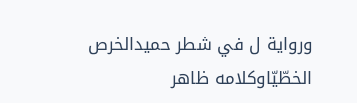ورواية ل في شطر حميدالخرص الخطّيّاوكلامه ظاهر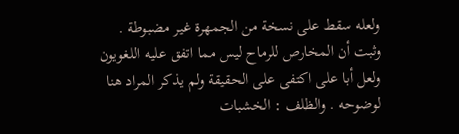ولعله سقط على نسخة من الجمهرة غير مضبوطة . وثبت أن المخارص للرماح ليس مما اتفق عليه اللغويون ولعل أبا على اكتفى على الحقيقة ولم يذكر المراد هنا لوضوحه . والظلف : الخشبات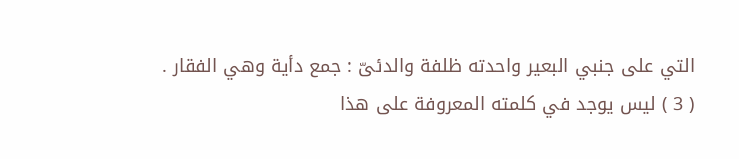التي على جنبي البعير واحدته ظلفة والدئىّ : جمع دأية وهي الفقار .
( 3 ) ليس يوجد في كلمته المعروفة على هذا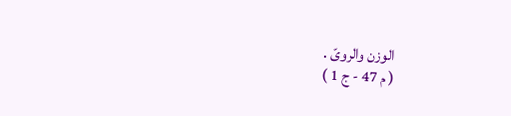الوزن والروىّ .
( م 47 - ج 1 )